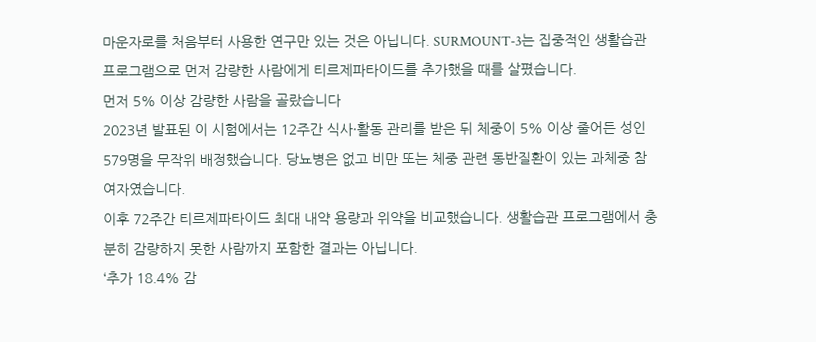마운자로를 처음부터 사용한 연구만 있는 것은 아닙니다. SURMOUNT-3는 집중적인 생활습관 프로그램으로 먼저 감량한 사람에게 티르제파타이드를 추가했을 때를 살폈습니다.
먼저 5% 이상 감량한 사람을 골랐습니다
2023년 발표된 이 시험에서는 12주간 식사·활동 관리를 받은 뒤 체중이 5% 이상 줄어든 성인 579명을 무작위 배정했습니다. 당뇨병은 없고 비만 또는 체중 관련 동반질환이 있는 과체중 참여자였습니다.
이후 72주간 티르제파타이드 최대 내약 용량과 위약을 비교했습니다. 생활습관 프로그램에서 충분히 감량하지 못한 사람까지 포함한 결과는 아닙니다.
‘추가 18.4% 감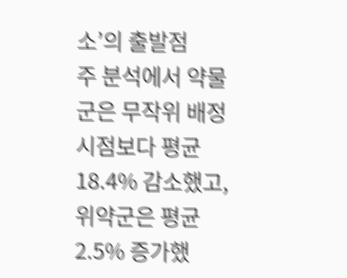소’의 출발점
주 분석에서 약물군은 무작위 배정 시점보다 평균 18.4% 감소했고, 위약군은 평균 2.5% 증가했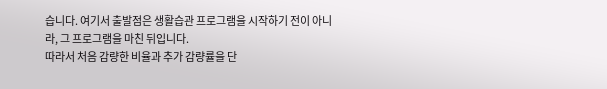습니다. 여기서 출발점은 생활습관 프로그램을 시작하기 전이 아니라, 그 프로그램을 마친 뒤입니다.
따라서 처음 감량한 비율과 추가 감량률을 단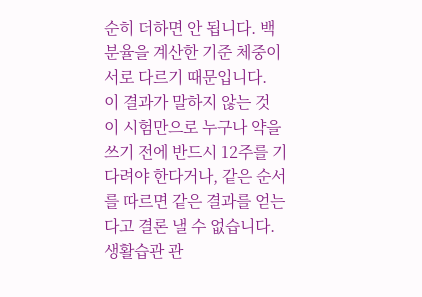순히 더하면 안 됩니다. 백분율을 계산한 기준 체중이 서로 다르기 때문입니다.
이 결과가 말하지 않는 것
이 시험만으로 누구나 약을 쓰기 전에 반드시 12주를 기다려야 한다거나, 같은 순서를 따르면 같은 결과를 얻는다고 결론 낼 수 없습니다.
생활습관 관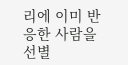리에 이미 반응한 사람을 선별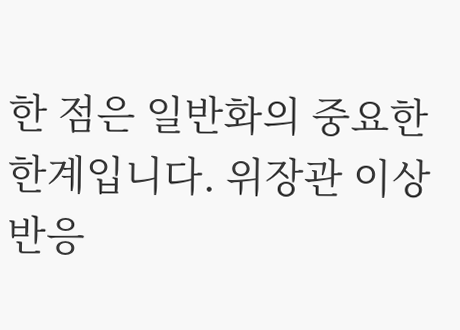한 점은 일반화의 중요한 한계입니다. 위장관 이상반응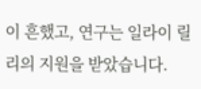이 흔했고, 연구는 일라이 릴리의 지원을 받았습니다.